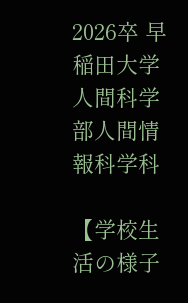2026卒 早稲田大学人間科学部人間情報科学科

【学校生活の様子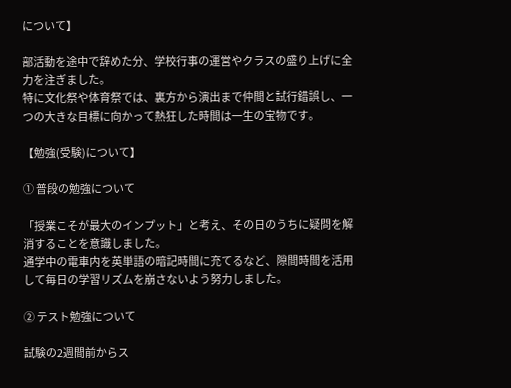について】

部活動を途中で辞めた分、学校行事の運営やクラスの盛り上げに全力を注ぎました。
特に文化祭や体育祭では、裏方から演出まで仲間と試行錯誤し、一つの大きな目標に向かって熱狂した時間は一生の宝物です。

【勉強(受験)について】

① 普段の勉強について

「授業こそが最大のインプット」と考え、その日のうちに疑問を解消することを意識しました。
通学中の電車内を英単語の暗記時間に充てるなど、隙間時間を活用して毎日の学習リズムを崩さないよう努力しました。

② テスト勉強について

試験の2週間前からス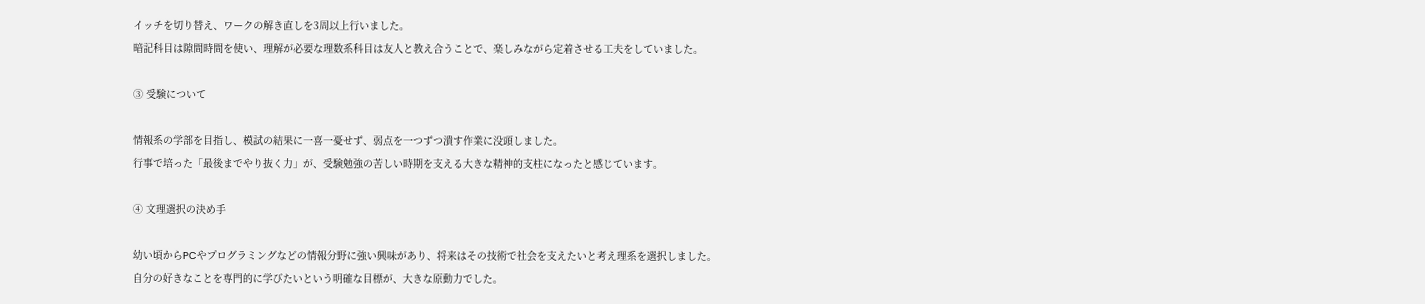イッチを切り替え、ワークの解き直しを3周以上行いました。
暗記科目は隙間時間を使い、理解が必要な理数系科目は友人と教え合うことで、楽しみながら定着させる工夫をしていました。

③ 受験について

情報系の学部を目指し、模試の結果に一喜一憂せず、弱点を一つずつ潰す作業に没頭しました。
行事で培った「最後までやり抜く力」が、受験勉強の苦しい時期を支える大きな精神的支柱になったと感じています。

④ 文理選択の決め手

幼い頃からPCやプログラミングなどの情報分野に強い興味があり、将来はその技術で社会を支えたいと考え理系を選択しました。
自分の好きなことを専門的に学びたいという明確な目標が、大きな原動力でした。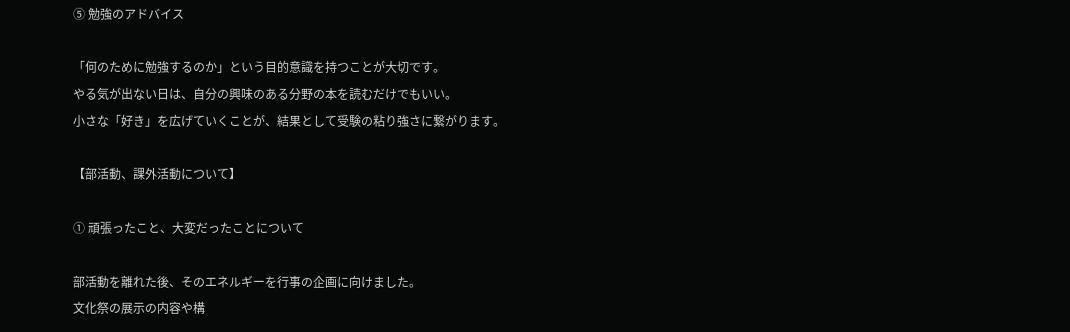⑤ 勉強のアドバイス

「何のために勉強するのか」という目的意識を持つことが大切です。
やる気が出ない日は、自分の興味のある分野の本を読むだけでもいい。
小さな「好き」を広げていくことが、結果として受験の粘り強さに繋がります。

【部活動、課外活動について】

① 頑張ったこと、大変だったことについて

部活動を離れた後、そのエネルギーを行事の企画に向けました。
文化祭の展示の内容や構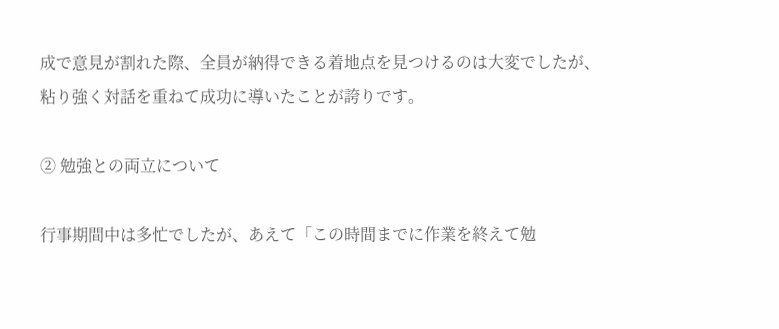成で意見が割れた際、全員が納得できる着地点を見つけるのは大変でしたが、粘り強く対話を重ねて成功に導いたことが誇りです。

② 勉強との両立について

行事期間中は多忙でしたが、あえて「この時間までに作業を終えて勉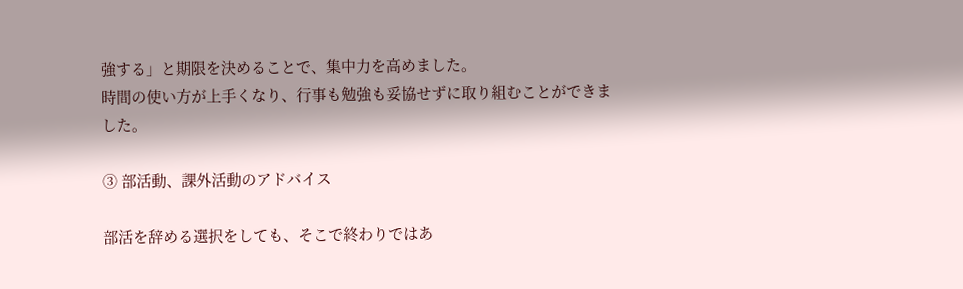強する」と期限を決めることで、集中力を高めました。
時間の使い方が上手くなり、行事も勉強も妥協せずに取り組むことができました。

③ 部活動、課外活動のアドバイス

部活を辞める選択をしても、そこで終わりではあ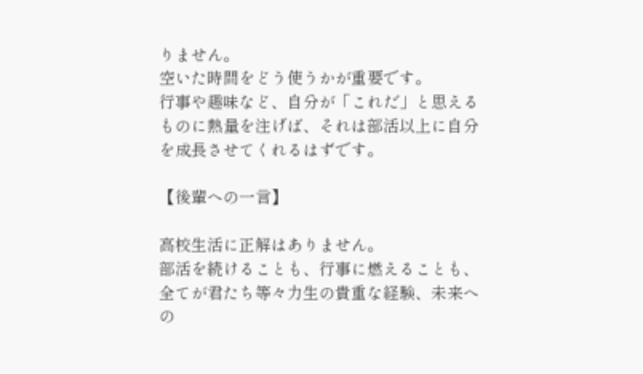りません。
空いた時間をどう使うかが重要です。
行事や趣味など、自分が「これだ」と思えるものに熱量を注げば、それは部活以上に自分を成長させてくれるはずです。

【後輩への一言】

高校生活に正解はありません。
部活を続けることも、行事に燃えることも、全てが君たち等々力生の貴重な経験、未来への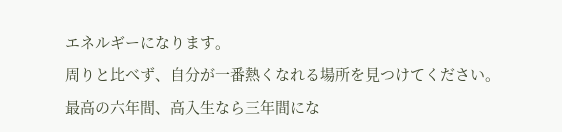エネルギーになります。
周りと比べず、自分が一番熱くなれる場所を見つけてください。
最高の六年間、高入生なら三年間にな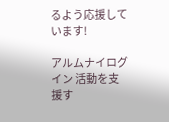るよう応援しています!

アルムナイログイン 活動を支援す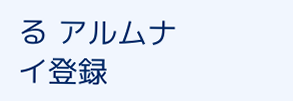る アルムナイ登録